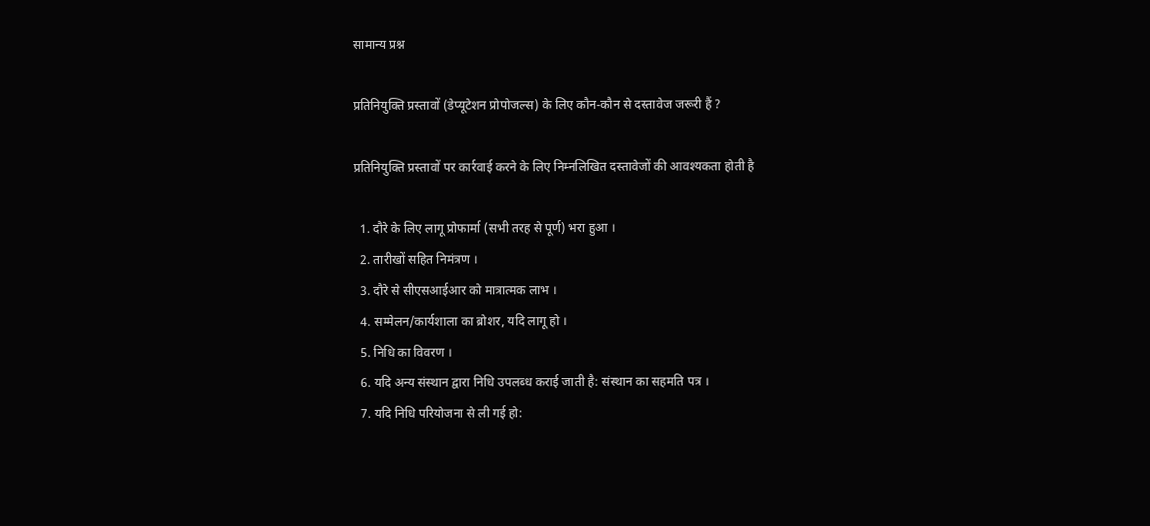सामान्य प्रश्न

प्रतिनियुक्ति प्रस्‍तावों (डेप्‍यूटेशन प्रोपोजल्स) के लिए कौन-कौन से दस्‍तावेज जरूरी हैं ?

प्रतिनियुक्ति प्रस्‍तावों पर कार्रवाई करने के लिए निम्‍नलिखित दस्‍तावेजों की आवश्‍यकता होती है

  1. दौरे के लिए लागू प्रोफार्मा (सभी तरह से पूर्ण) भरा हुआ ।
  2. तारीखों सहित निमंत्रण ।
  3. दौरे से सीएसआईआर को मात्रात्‍मक लाभ ।
  4. सम्‍मेलन/कार्यशाला का ब्रोशर, यदि लागू हो ।
  5. निधि का विवरण ।
  6. यदि अन्‍य संस्‍थान द्वारा निधि उपलब्‍ध कराई जाती है: संस्‍थान का सहमति पत्र ।
  7. यदि निधि परियोजना से ली गई हो: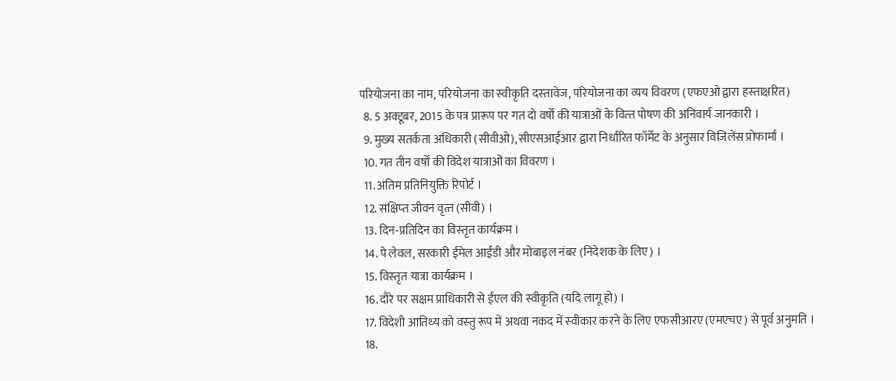परियोजना का नाम, परियोजना का स्‍वीकृति दस्‍तावेज, परियोजना का व्‍यय विवरण (एफएओ द्वारा हस्‍ताक्षरित)
  8. 5 अक्‍टूबर, 2015 के पत्र प्रारूप पर गत दो वर्षों की यात्राओं के वित्‍त पोषण की अनिवार्य जानकारी ।
  9. मुख्‍य सतर्कता अधिकारी (सीवीओ), सीएसआईआर द्वारा निर्धारित फॉर्मेट के अनुसार विजिलेंस प्रोफार्मा ।
  10. गत तीन वर्षों की विदेश यात्राओं का विवरण ।
  11. अंतिम प्रतिनियुक्ति रिपोर्ट ।
  12. संक्षिप्‍त जीवन वृत्‍त (सीवी) ।
  13. दिन-प्रतिदिन का विस्‍तृत कार्यक्रम ।
  14. पे लेवल, सरकारी ईमेल आईडी और मोबाइल नंबर (निदेशक के लिए) ।
  15. विस्‍तृत यात्रा कार्यक्रम ।
  16. दौरे पर सक्षम प्राधिकारी से ईएल की स्‍वीकृति (यदि लागू हो) ।
  17. विदेशी आतिथ्‍य को वस्‍तु रूप में अथवा नकद में स्‍वीकार करने के लिए एफसीआरए (एमएचए) से पूर्व अनुमति ।
  18.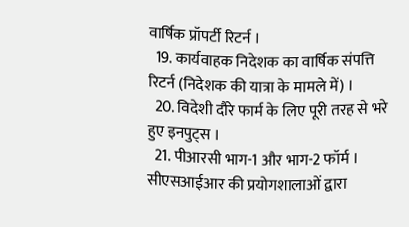वार्षिक प्रॉपर्टी रिटर्न ।
  19. कार्यवाहक निदेशक का वार्षिक संपत्ति रिटर्न (निदेशक की यात्रा के मामले में) ।
  20. विदेशी दौरे फार्म के लिए पूरी तरह से भरे हुए इनपुट्स ।
  21. पीआरसी भाग-1 और भाग-2 फॉर्म ।
सीएसआईआर की प्रयोगशालाओं द्वारा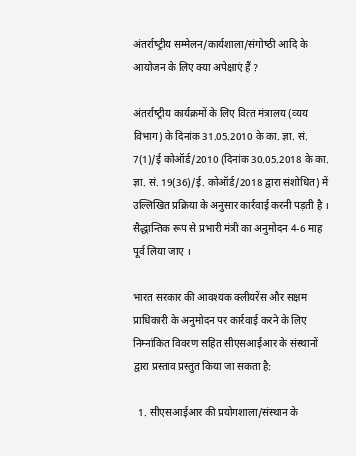अंतर्राष्‍ट्रीय सम्‍मेलन/कार्यशाला/संगोष्‍ठी आदि के आयोजन के लिए क्‍या अपेक्षाएं हैं ?

अंतर्राष्‍ट्रीय कार्यक्रमों के लिए वित्‍त मंत्रालय (व्‍यय विभाग) के दिनांक 31.05.2010 के का. ज्ञा. सं. 7(1)/ई कोऑर्ड/2010 (दिनांक 30.05.2018 के का. ज्ञा. सं. 19(36)/ई. कोऑर्ड/2018 द्वारा संशोधित) में उल्लिखित प्रक्रिया के अनुसार कार्रवाई करनी पड़ती है । सैद्धान्तिक रूप से प्रभारी मंत्री का अनुमोदन 4-6 माह पूर्व लिया जाए ।

भारत सरकार की आवश्‍यक क्‍लीयरेंस और सक्षम प्राधिकारी के अनुमोदन पर कार्रवाई करने के लिए निम्‍नांकित विवरण सहित सीएसआईआर के संस्‍थानों द्वारा प्रस्‍ताव प्रस्‍तुत किया जा सकता है:

  1. सीएसआईआर की प्रयोगशाला/संस्‍थान के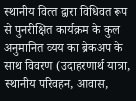स्‍थानीय वित्‍त द्वारा विधिवत रूप से पुनरीक्षित कार्यक्रम के कुल अनुमानित व्‍यय का ब्रेकअप के साथ विवरण (उदाहरणार्थ यात्रा, स्‍थानीय परिवहन, आवास,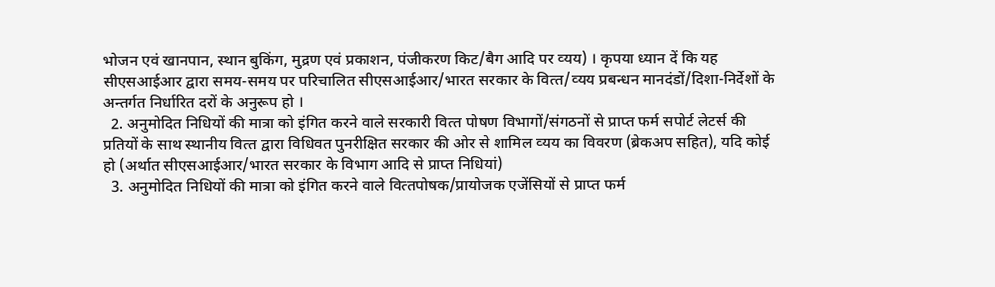भोजन एवं खानपान, स्‍थान बुकिंग, मुद्रण एवं प्रकाशन, पंजीकरण किट/बैग आदि पर व्‍यय) । कृपया ध्‍यान दें कि यह सीएसआईआर द्वारा समय-समय पर परिचालित सीएसआईआर/भारत सरकार के वित्‍त/व्‍यय प्रबन्‍धन मानदंडों/दिशा-निर्देशों के अन्‍तर्गत निर्धारित दरों के अनुरूप हो ।
  2. अनुमोदित निधियों की मात्रा को इंगित करने वाले सरकारी वित्‍त पोषण विभागों/संगठनों से प्राप्‍त फर्म सपोर्ट लेटर्स की प्रतियों के साथ स्‍थानीय वित्‍त द्वारा विधिवत पुनरीक्षित सरकार की ओर से शामिल व्‍यय का विवरण (ब्रेकअप सहित), यदि कोई हो (अर्थात सीएसआईआर/भारत सरकार के विभाग आदि से प्राप्‍त निधियां)
  3. अनुमोदित निधियों की मात्रा को इंगित करने वाले वित्‍तपोषक/प्रायोजक एजेंसियों से प्राप्‍त फर्म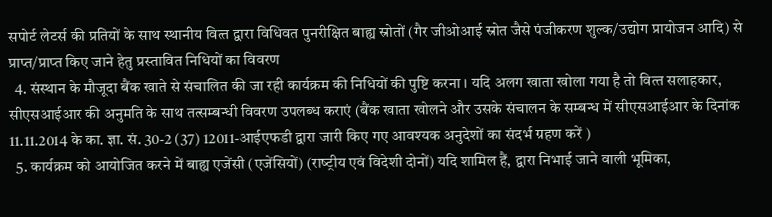सपोर्ट लेटर्स की प्रतियों के साथ स्‍थानीय वित्‍त द्वारा विधिवत पुनरीक्षित बाह्य स्रोतों (गैर जीओआई स्रोत जैसे पंजीकरण शुल्‍क/उद्योग प्रायोजन आदि) से प्राप्‍त/प्राप्‍त किए जाने हेतु प्रस्‍तावित निधियों का विवरण
  4. संस्‍थान के मौजूदा बैंक खाते से संचालित की जा रही कार्यक्रम की निधियों की पुष्टि करना । यदि अलग खाता खोला गया है तो वित्‍त सलाहकार, सीएसआईआर की अनुमति के साथ तत्‍सम्‍बन्‍धी विवरण उपलब्‍ध कराएं (बैंक खाता खोलने और उसके संचालन के सम्‍बन्‍ध में सीएसआईआर के दिनांक 11.11.2014 के का. ज्ञा. सं. 30-2 (37) 12011-आईएफडी द्वारा जारी किए गए आवश्‍यक अनुदेशों का संदर्भ ग्रहण करें )
  5. कार्यक्रम को आयोजित करने में बाह्य एजेंसी (एजेंसियों) (राष्‍ट्रीय एवं विदेशी दोनों) यदि शामिल हैं, द्वारा निभाई जाने वाली भूमिका,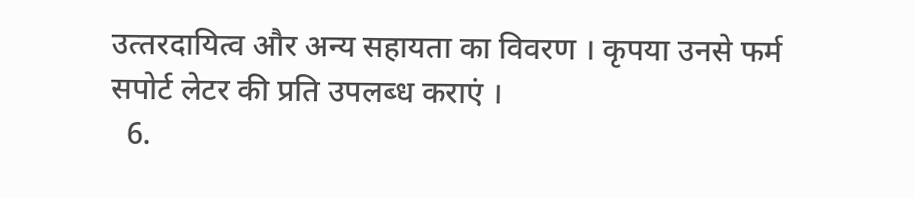उत्‍तरदायित्‍व और अन्‍य सहायता का विवरण । कृपया उनसे फर्म सपोर्ट लेटर की प्रति उपलब्‍ध कराएं ।
  6.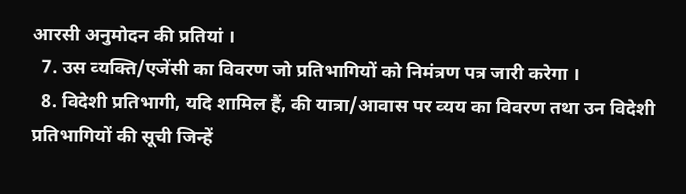आरसी अनुमोदन की प्रतियां ।
  7. उस व्‍यक्ति/एजेंसी का विवरण जो प्रतिभागियों को निमंत्रण पत्र जारी करेगा ।
  8. विदेशी प्रतिभागी, यदि शामिल हैं, की यात्रा/आवास पर व्‍यय का विवरण तथा उन विदेशी प्रतिभागियों की सूची जिन्‍हें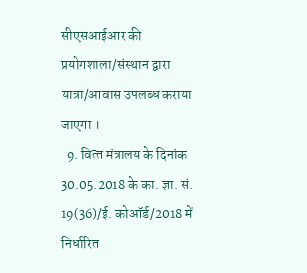सीएसआईआर की प्रयोगशाला/संस्‍थान द्वारा यात्रा/आवास उपलब्‍ध कराया जाएगा ।
  9. वित्‍त मंत्रालय के दिनांक 30.05.2018 के का. ज्ञा. सं. 19(36)/ई. कोऑर्ड/2018 में निर्धारित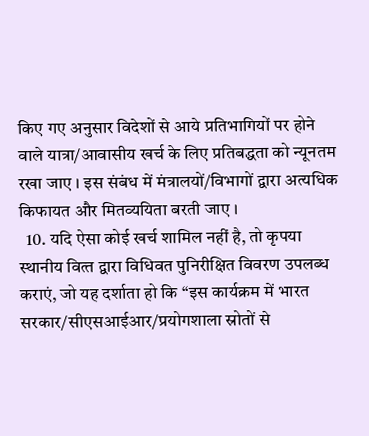किए गए अनुसार विदेशों से आये प्रतिभागियों पर होने वाले यात्रा/आवासीय खर्च के लिए प्रतिबद्धता को न्‍यूनतम रखा जाए । इस संबंध में मंत्रालयों/विभागों द्वारा अत्‍यधिक किफायत और मितव्‍ययिता बरती जाए ।
  10. यदि ऐसा कोई खर्च शामिल नहीं है, तो कृपया स्‍थानीय वित्‍त द्वारा विधिवत पुनिरीक्षित विवरण उपलब्‍ध कराएं, जो यह दर्शाता हो कि ‘‘इस कार्यक्रम में भारत सरकार/सीएसआईआर/प्रयोगशाला स्रोतों से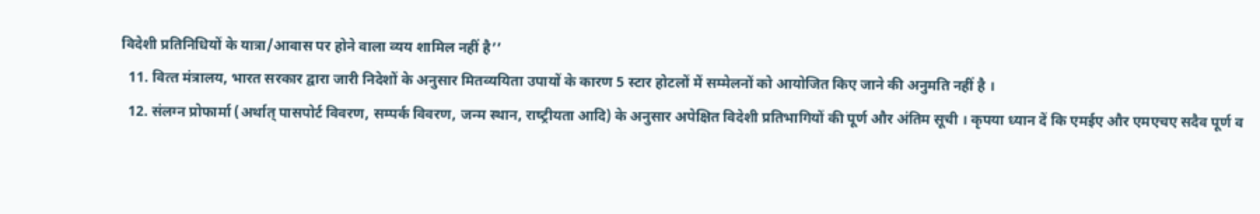विदेशी प्रतिनिधियों के यात्रा/आवास पर होने वाला व्‍यय शामिल नहीं है’’
  11. वित्‍त मंत्रालय, भारत सरकार द्वारा जारी निदेशों के अनुसार मितव्‍ययिता उपायों के कारण 5 स्‍टार होटलों में सम्‍मेलनों को आयोजित किए जाने की अनुमति नहीं है ।
  12. संलग्‍न प्रोफार्मा (अर्थात् पासपोर्ट विवरण, सम्‍पर्क विवरण, जन्‍म स्‍थान, राष्‍ट्रीयता आदि) के अनुसार अपेक्षित विदेशी प्रतिभागियों की पूर्ण और अंतिम सूची । कृपया ध्‍यान दें कि एमईए और एमएचए सदैव पूर्ण व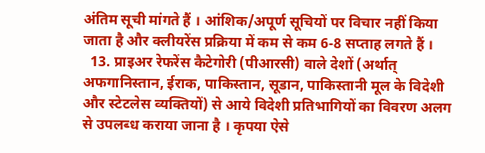अंतिम सूची मांगते हैं । आंशिक/अपूर्ण सूचियों पर विचार नहीं किया जाता है और क्‍लीयरेंस प्रक्रिया में कम से कम 6-8 सप्‍ताह लगते हैं ।
  13. प्राइअर रेफरेंस कैटेगोरी (पीआरसी) वाले देशों (अर्थात् अफगानिस्‍तान, ईराक, पाकिस्‍तान, सूडान, पाकिस्‍तानी मूल के विदेशी और स्‍टेटलेस व्‍यक्तियों) से आये विदेशी प्रतिभागियों का विवरण अलग से उपलब्‍ध कराया जाना है । कृपया ऐसे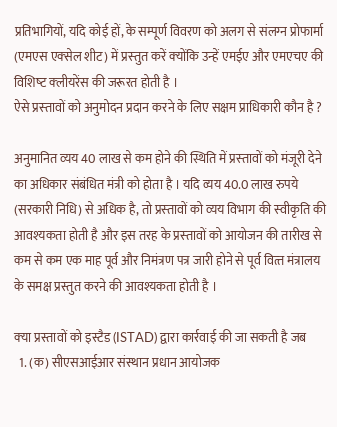प्रतिभागियों, यदि कोई हों, के सम्‍पूर्ण विवरण को अलग से संलग्‍न प्रोफार्मा (एमएस एक्‍सेल शीट) में प्रस्‍तुत करें क्‍योंकि उन्‍हें एमईए और एमएचए की विशिष्‍ट क्‍लीयरेंस की जरूरत होती है ।
ऐसे प्रस्‍तावों को अनुमोदन प्रदान करने के लिए सक्षम प्राधिकारी कौन है ?

अनुमानित व्‍यय 40 लाख से कम होने की स्थिति में प्रस्‍तावों को मंजूरी देने का अधिकार संबंधित मंत्री को होता है । यदि व्‍यय 40.0 लाख रुपये (सरकारी निधि) से अधिक है, तो प्रस्‍तावों को व्‍यय विभाग की स्‍वीकृति की आवश्‍यकता होती है और इस तरह के प्रस्‍तावों को आयोजन की तारीख से कम से कम एक माह पूर्व और निमंत्रण पत्र जारी होने से पूर्व वित्‍त मंत्रालय के समक्ष प्रस्‍तुत करने की आवश्‍यकता होती है ।

क्‍या प्रस्‍तावों को इस्‍टैड (ISTAD) द्वारा कार्रवाई की जा सकती है जब
  1. (क) सीएसआईआर संस्‍थान प्रधान आयोजक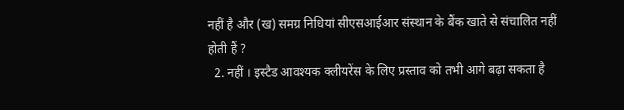नहीं है और (ख) समग्र निधियां सीएसआईआर संस्‍थान के बैंक खाते से संचालित नहीं होती हैं ?
  2. नहीं । इस्‍टैड आवश्‍यक क्‍लीयरेंस के लिए प्रस्‍ताव को तभी आगे बढ़ा सकता है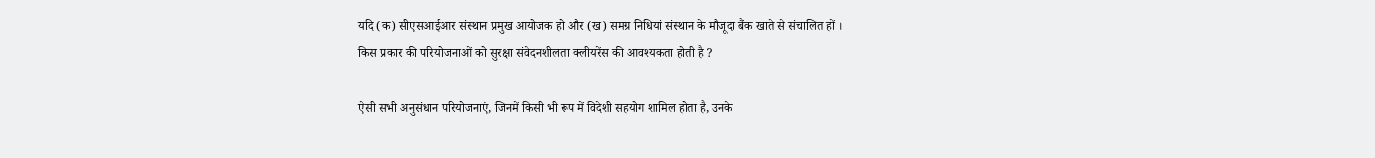यदि (क) सीएसआईआर संस्‍थान प्रमुख आयोजक हो और (ख) समग्र निधियां संस्‍थान के मौजूदा बैंक खाते से संचालित हों ।
किस प्रकार की परियोजनाओं को सुरक्षा संवेदनशीलता क्‍लीयरेंस की आवश्‍यकता होती है ?

ऐसी सभी अनुसंधान परियोजनाएं, जिनमें किसी भी रूप में विदेशी सहयोग शामिल होता है, उनके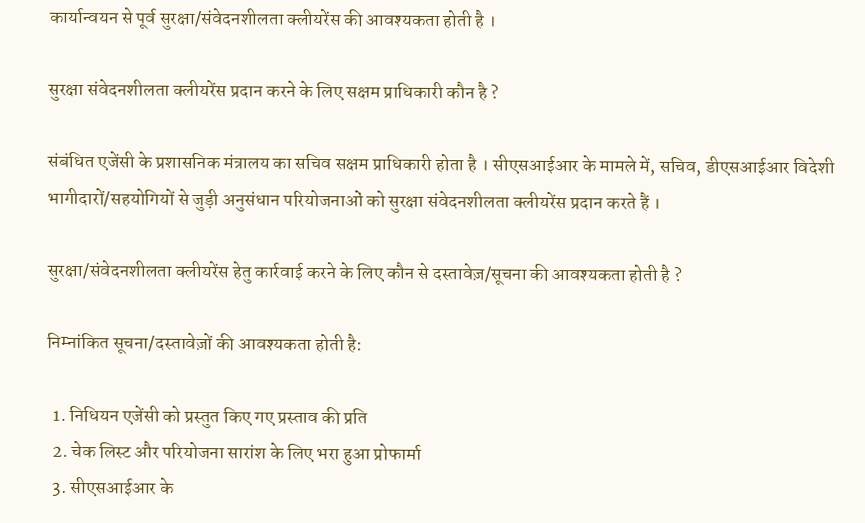कार्यान्‍वयन से पूर्व सुरक्षा/संवेदनशीलता क्‍लीयरेंस की आवश्‍यकता होती है ।

सुरक्षा संवेदनशीलता क्‍लीयरेंस प्रदान करने के लिए सक्षम प्राधिकारी कौन है ?

संबंधित एजेंसी के प्रशासनिक मंत्रालय का सचिव सक्षम प्राधिकारी होता है । सीएसआईआर के मामले में, सचिव, डीएसआईआर विदेशी भागीदारों/सहयोगियों से जुड़ी अनुसंधान परियोजनाओं को सुरक्षा संवेदनशीलता क्‍लीयरेंस प्रदान करते हैं ।

सुरक्षा/संवेदनशीलता क्‍लीयरेंस हेतु कार्रवाई करने के लिए कौन से दस्‍तावेज़/सूचना की आवश्‍यकता होती है ?

निम्‍नांकित सूचना/दस्‍तावेज़ों की आवश्‍यकता होती है:

  1. निधियन एजेंसी को प्रस्‍तुत किए गए प्रस्‍ताव की प्रति
  2. चेक लिस्‍ट और परियोजना सारांश के लिए भरा हुआ प्रोफार्मा
  3. सीएसआईआर के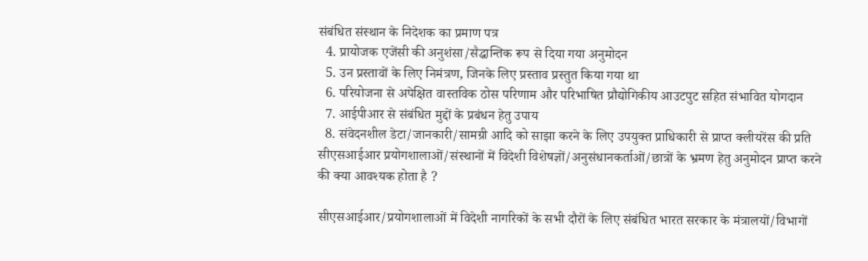संबंधित संस्‍थान के निदेशक का प्रमाण पत्र
  4. प्रायोजक एजेंसी की अनुशंसा/सैद्धान्तिक रूप से दिया गया अनुमोदन
  5. उन प्रस्‍तावों के लिए निमंत्रण, जिनके लिए प्रस्‍ताव प्रस्‍तुत किया गया था
  6. परियोजना से अपेक्षित वास्‍तविक ठोस परिणाम और परिभाषित प्रौद्योगिकीय आउटपुट सहित संभावित योगदान
  7. आईपीआर से संबंधित मुद्दों के प्रबंधन हेतु उपाय
  8. संवेदनशील डेटा/जानकारी/सामग्री आदि को साझा करने के लिए उपयुक्‍त प्राधिकारी से प्राप्‍त क्‍लीयरेंस की प्रति
सीएसआईआर प्रयोगशालाओं/संस्‍थानों में विदेशी विशेषज्ञों/अनुसंधानकर्ताओं/छात्रों के भ्रमण हेतु अनुमोदन प्राप्‍त करने की क्‍या आवश्‍यक होता है ?

सीएसआईआर/प्रयोगशालाओं में विदेशी नागरिकों के सभी दौरों के लिए संबंधित भारत सरकार के मंत्रालयों/विभागों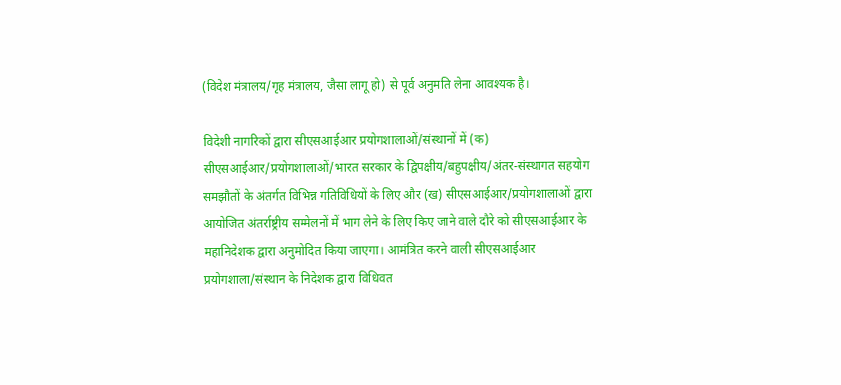(विदेश मंत्रालय/गृह मंत्रालय, जैसा लागू हो) से पूर्व अनुमति लेना आवश्यक है।

विदेशी नागरिकों द्वारा सीएसआईआर प्रयोगशालाओं/संस्थानों में (क) सीएसआईआर/प्रयोगशालाओं/भारत सरकार के द्विपक्षीय/बहुपक्षीय/अंतर-संस्थागत सहयोग समझौतों के अंतर्गत विभिन्न गतिविधियों के लिए और (ख) सीएसआईआर/प्रयोगशालाओं द्वारा आयोजित अंतर्राष्ट्रीय सम्मेलनों में भाग लेने के लिए किए जाने वाले दौरे को सीएसआईआर के महानिदेशक द्वारा अनुमोदित किया जाएगा। आमंत्रित करने वाली सीएसआईआर प्रयोगशाला/संस्थान के निदेशक द्वारा विधिवत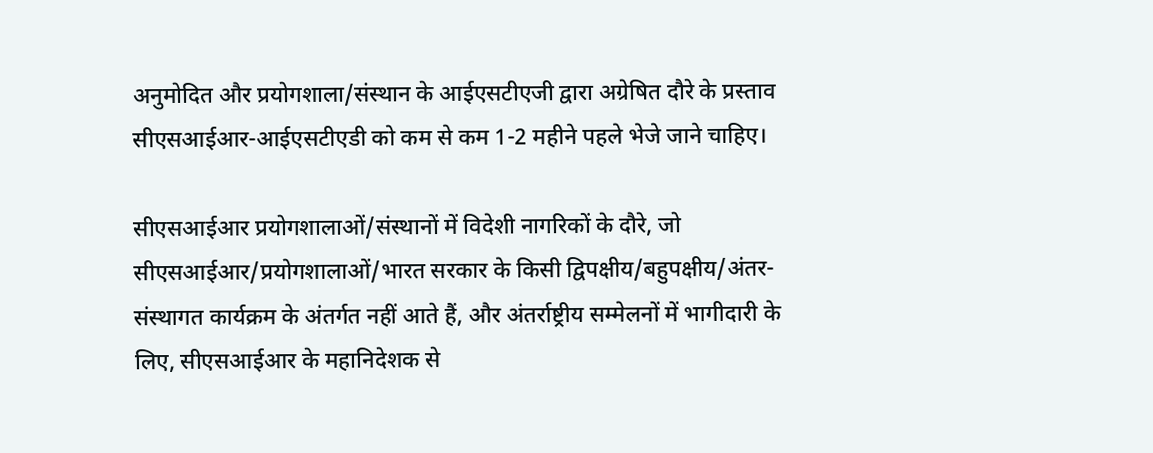अनुमोदित और प्रयोगशाला/संस्थान के आईएसटीएजी द्वारा अग्रेषित दौरे के प्रस्ताव सीएसआईआर-आईएसटीएडी को कम से कम 1-2 महीने पहले भेजे जाने चाहिए।

सीएसआईआर प्रयोगशालाओं/संस्थानों में विदेशी नागरिकों के दौरे, जो सीएसआईआर/प्रयोगशालाओं/भारत सरकार के किसी द्विपक्षीय/बहुपक्षीय/अंतर-संस्थागत कार्यक्रम के अंतर्गत नहीं आते हैं, और अंतर्राष्ट्रीय सम्मेलनों में भागीदारी के लिए, सीएसआईआर के महानिदेशक से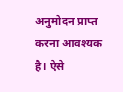अनुमोदन प्राप्त करना आवश्यक है। ऐसे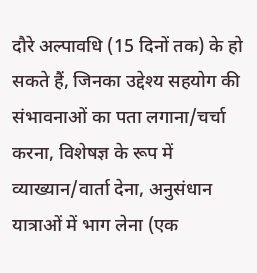दौरे अल्पावधि (15 दिनों तक) के हो सकते हैं, जिनका उद्देश्य सहयोग की संभावनाओं का पता लगाना/चर्चा करना, विशेषज्ञ के रूप में व्याख्यान/वार्ता देना, अनुसंधान यात्राओं में भाग लेना (एक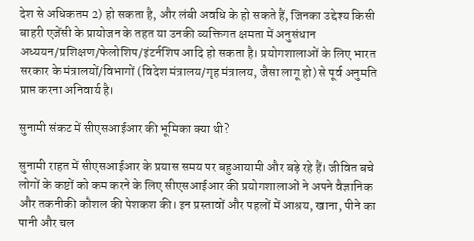देश से अधिकतम 2) हो सकता है, और लंबी अवधि के हो सकते हैं, जिनका उद्देश्य किसी बाहरी एजेंसी के प्रायोजन के तहत या उनकी व्यक्तिगत क्षमता में अनुसंधान अध्ययन/प्रशिक्षण/फेलोशिप/इंटर्नशिप आदि हो सकता है। प्रयोगशालाओं के लिए भारत सरकार के मंत्रालयों/विभागों (विदेश मंत्रालय/गृह मंत्रालय, जैसा लागू हो) से पूर्व अनुमति प्राप्त करना अनिवार्य है।

सुनामी संकट में सीएसआईआर की भूमिका क्या थी?

सुनामी राहत में सीएसआईआर के प्रयास समय पर बहुआयामी और बड़े रहे हैं। जीवित बचे लोगों के कष्टों को कम करने के लिए सीएसआईआर की प्रयोगशालाओं ने अपने वैज्ञानिक और तकनीकी कौशल की पेशकश की। इन प्रस्तावों और पहलों में आश्रय, खाना, पीने का पानी और चल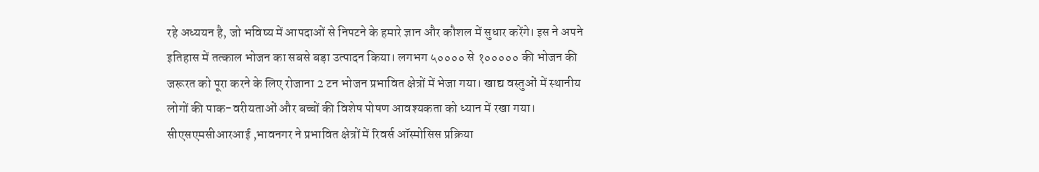रहे अध्ययन है, जो भविष्य में आपदाओं से निपटने के हमारे ज्ञान और कौशल में सुधार करेंगे। इस ने अपने इतिहास में तत्काल भोजन का सबसे बड़ा उत्पादन किया। लगभग ५०००० से १००००० की भोजन की जरूरत को पूरा करने के लिए रोजाना 2 टन भोजन प्रभावित क्षेत्रों में भेजा गया। खाद्य वस्तुओं में स्थानीय लोगों की पाक-वरीयताओं और बच्चों की विशेष पोषण आवश्यकता को ध्यान में रखा गया। सीएसएमसीआरआई ,भावनगर ने प्रभावित क्षेत्रों में रिवर्स ऑस्मोसिस प्रक्रिया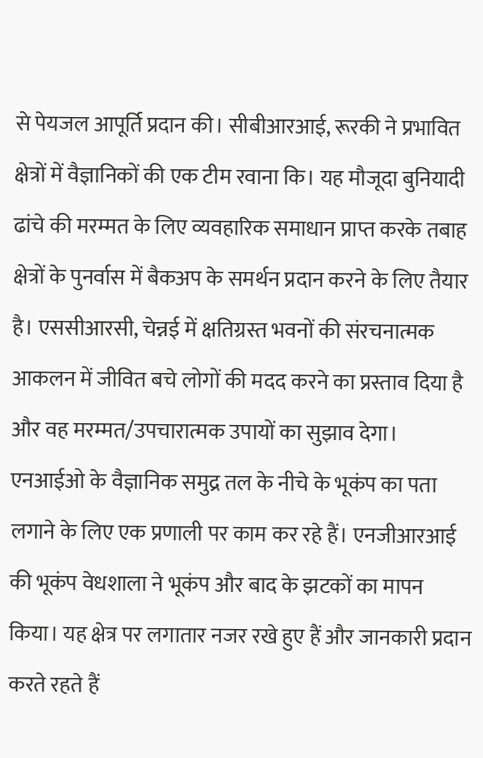से पेयजल आपूर्ति प्रदान की। सीबीआरआई, रूरकी ने प्रभावित क्षेत्रों में वैज्ञानिकों की एक टीम रवाना कि। यह मौजूदा बुनियादी ढांचे की मरम्मत के लिए व्यवहारिक समाधान प्राप्त करके तबाह क्षेत्रों के पुनर्वास में बैकअप के समर्थन प्रदान करने के लिए तैयार है। एससीआरसी, चेन्नई में क्षतिग्रस्त भवनों की संरचनात्मक आकलन में जीवित बचे लोगों की मदद करने का प्रस्ताव दिया है और वह मरम्मत/उपचारात्मक उपायों का सुझाव देगा। एनआईओ के वैज्ञानिक समुद्र तल के नीचे के भूकंप का पता लगाने के लिए एक प्रणाली पर काम कर रहे हैं। एनजीआरआई की भूकंप वेधशाला ने भूकंप और बाद के झटकों का मापन किया। यह क्षेत्र पर लगातार नजर रखे हुए हैं और जानकारी प्रदान करते रहते हैं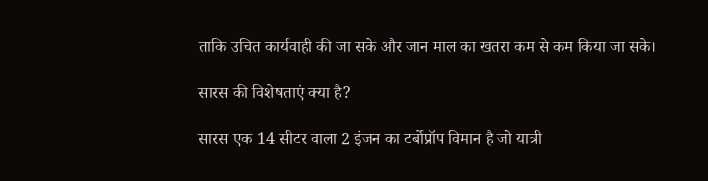ताकि उचित कार्यवाही की जा सके और जान माल का खतरा कम से कम किया जा सके।

सारस की विशेषताएं क्या है?

सारस एक 14 सीटर वाला 2 इंजन का टर्बोप्रॉप विमान है जो यात्री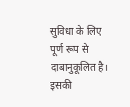सुविधा के लिए पूर्ण रूप से दाबानुकूलित है। इसकी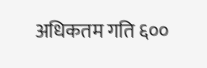अधिकतम गति ६००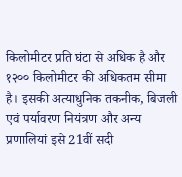किलोमीटर प्रति घंटा से अधिक है और १२०० किलोमीटर की अधिकतम सीमा है। इसकी अत्याधुनिक तकनीक, बिजली एवं पर्यावरण नियंत्रण और अन्य प्रणालियां इसे 21वीं सदी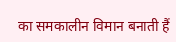का समकालीन विमान बनाती हैं